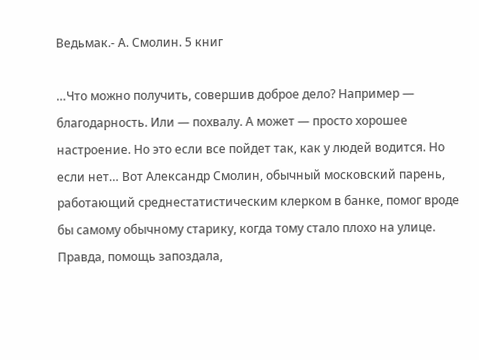Ведьмак.- А. Смолин. 5 книг

…Что можно получить, совершив доброе дело? Например — благодарность. Или — похвалу. А может — просто хорошее настроение. Но это если все пойдет так, как у людей водится. Но если нет… Вот Александр Смолин, обычный московский парень, работающий среднестатистическим клерком в банке, помог вроде бы самому обычному старику, когда тому стало плохо на улице. Правда, помощь запоздала,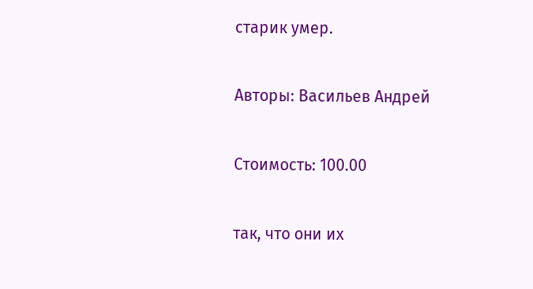старик умер.

Авторы: Васильев Андрей

Стоимость: 100.00

так, что они их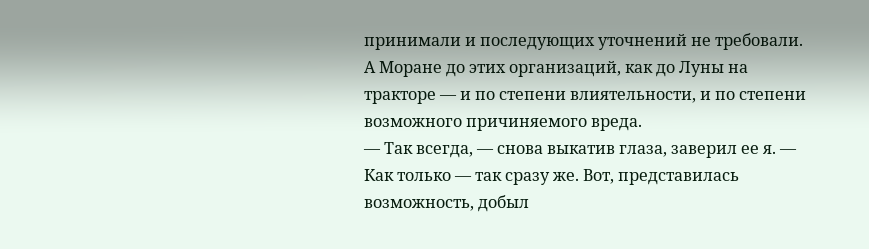принимали и последующих уточнений не требовали. А Моране до этих организаций, как до Луны на тракторе — и по степени влиятельности, и по степени возможного причиняемого вреда.
— Так всегда, — снова выкатив глаза, заверил ее я. — Как только — так сразу же. Вот, представилась возможность, добыл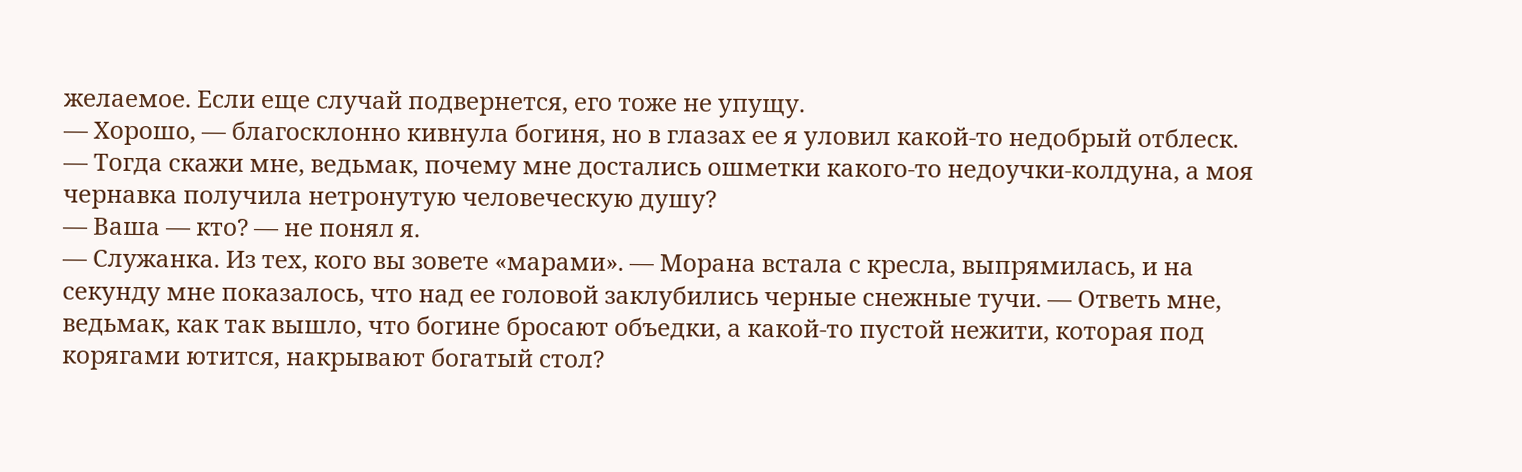желаемое. Если еще случай подвернется, его тоже не упущу.
— Хорошо, — благосклонно кивнула богиня, но в глазах ее я уловил какой-то недобрый отблеск. — Тогда скажи мне, ведьмак, почему мне достались ошметки какого-то недоучки-колдуна, а моя чернавка получила нетронутую человеческую душу?
— Ваша — кто? — не понял я.
— Служанка. Из тех, кого вы зовете «марами». — Морана встала с кресла, выпрямилась, и на секунду мне показалось, что над ее головой заклубились черные снежные тучи. — Ответь мне, ведьмак, как так вышло, что богине бросают объедки, а какой-то пустой нежити, которая под корягами ютится, накрывают богатый стол?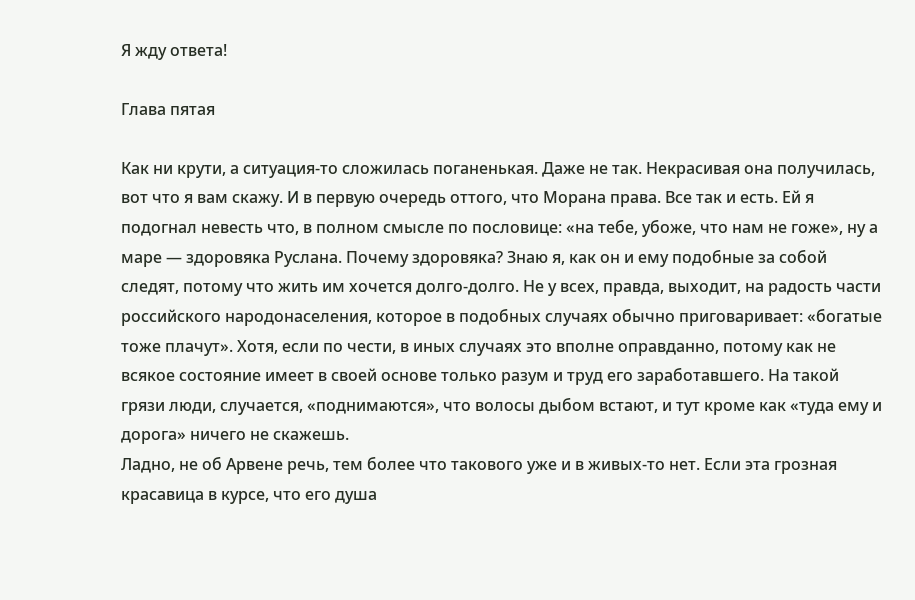Я жду ответа!

Глава пятая

Как ни крути, а ситуация-то сложилась поганенькая. Даже не так. Некрасивая она получилась, вот что я вам скажу. И в первую очередь оттого, что Морана права. Все так и есть. Ей я подогнал невесть что, в полном смысле по пословице: «на тебе, убоже, что нам не гоже», ну а маре — здоровяка Руслана. Почему здоровяка? Знаю я, как он и ему подобные за собой следят, потому что жить им хочется долго-долго. Не у всех, правда, выходит, на радость части российского народонаселения, которое в подобных случаях обычно приговаривает: «богатые тоже плачут». Хотя, если по чести, в иных случаях это вполне оправданно, потому как не всякое состояние имеет в своей основе только разум и труд его заработавшего. На такой грязи люди, случается, «поднимаются», что волосы дыбом встают, и тут кроме как «туда ему и дорога» ничего не скажешь.
Ладно, не об Арвене речь, тем более что такового уже и в живых-то нет. Если эта грозная красавица в курсе, что его душа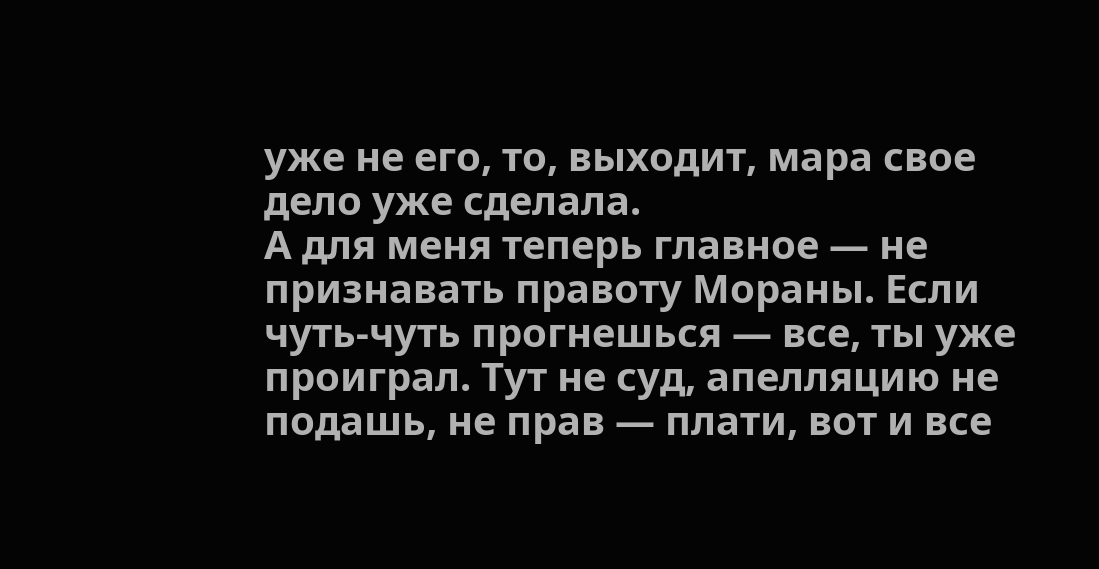уже не его, то, выходит, мара свое дело уже сделала.
А для меня теперь главное — не признавать правоту Мораны. Если чуть-чуть прогнешься — все, ты уже проиграл. Тут не суд, апелляцию не подашь, не прав — плати, вот и все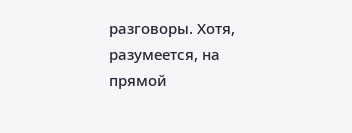разговоры. Хотя, разумеется, на прямой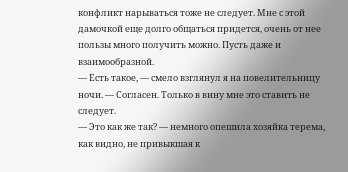конфликт нарываться тоже не следует. Мне с этой дамочкой еще долго общаться придется, очень от нее пользы много получить можно. Пусть даже и взаимообразной.
— Есть такое, — смело взглянул я на повелительницу ночи. — Согласен. Только в вину мне это ставить не следует.
— Это как же так? — немного опешила хозяйка терема, как видно, не привыкшая к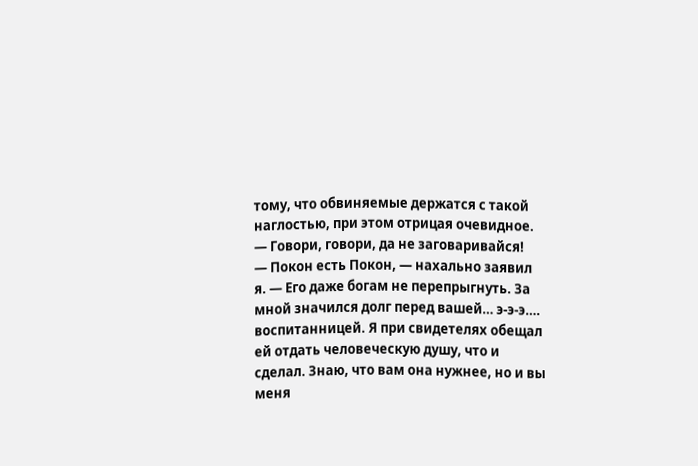тому, что обвиняемые держатся с такой наглостью, при этом отрицая очевидное. — Говори, говори, да не заговаривайся!
— Покон есть Покон, — нахально заявил я. — Его даже богам не перепрыгнуть. За мной значился долг перед вашей… э-э-э…. воспитанницей. Я при свидетелях обещал ей отдать человеческую душу, что и сделал. Знаю, что вам она нужнее, но и вы меня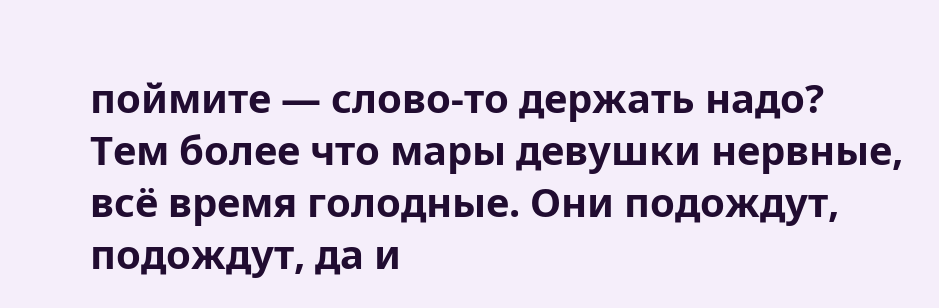поймите — слово-то держать надо? Тем более что мары девушки нервные, всё время голодные. Они подождут, подождут, да и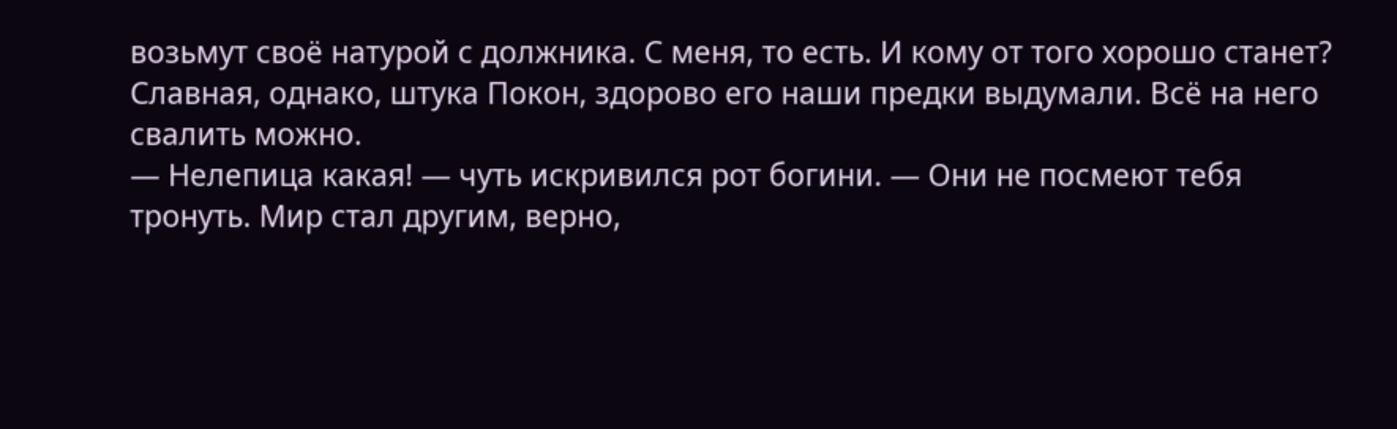возьмут своё натурой с должника. С меня, то есть. И кому от того хорошо станет?
Славная, однако, штука Покон, здорово его наши предки выдумали. Всё на него свалить можно.
— Нелепица какая! — чуть искривился рот богини. — Они не посмеют тебя тронуть. Мир стал другим, верно,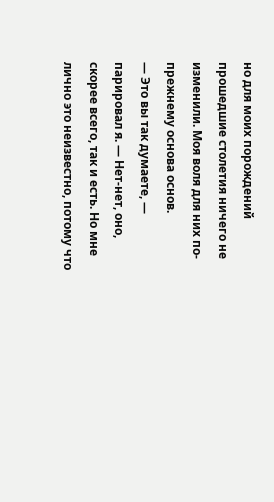но для моих порождений прошедшие столетия ничего не изменили. Моя воля для них по-прежнему основа основ.
— Это вы так думаете, — парировал я. — Нет-нет, оно, скорее всего, так и есть. Но мне лично это неизвестно, потому что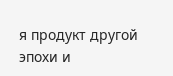я продукт другой эпохи и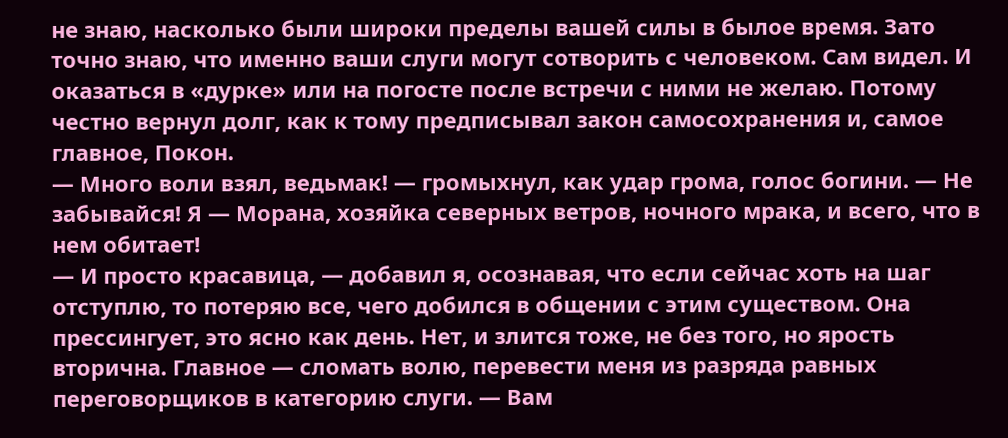не знаю, насколько были широки пределы вашей силы в былое время. Зато точно знаю, что именно ваши слуги могут сотворить с человеком. Сам видел. И оказаться в «дурке» или на погосте после встречи с ними не желаю. Потому честно вернул долг, как к тому предписывал закон самосохранения и, самое главное, Покон.
— Много воли взял, ведьмак! — громыхнул, как удар грома, голос богини. — Не забывайся! Я — Морана, хозяйка северных ветров, ночного мрака, и всего, что в нем обитает!
— И просто красавица, — добавил я, осознавая, что если сейчас хоть на шаг отступлю, то потеряю все, чего добился в общении с этим существом. Она прессингует, это ясно как день. Нет, и злится тоже, не без того, но ярость вторична. Главное — сломать волю, перевести меня из разряда равных переговорщиков в категорию слуги. — Вам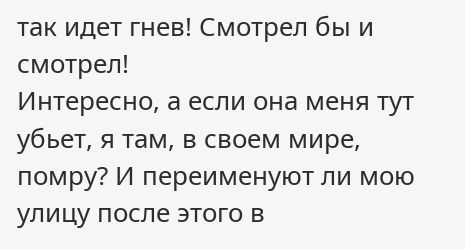так идет гнев! Смотрел бы и смотрел!
Интересно, а если она меня тут убьет, я там, в своем мире, помру? И переименуют ли мою улицу после этого в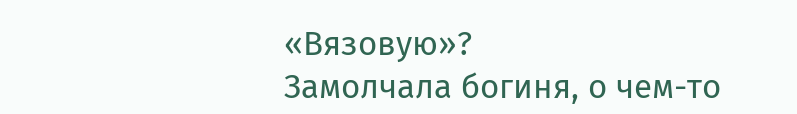«Вязовую»?
Замолчала богиня, о чем-то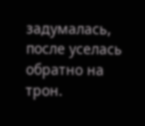задумалась, после уселась обратно на трон.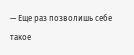— Еще раз позволишь себе такое